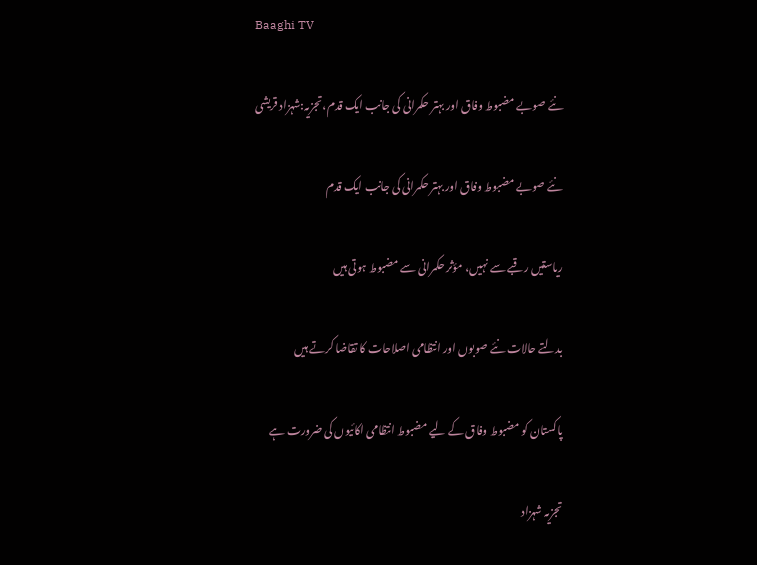Baaghi TV

نئے صوبے مضبوط وفاق اور بہتر حکمرانی کی جانب ایک قدم،تجزیہ:شہزاد قریشی

نئے صوبے مضبوط وفاق اور بہتر حکمرانی کی جانب ایک قدم

ریاستیں رقبے سے نہیں، مؤثر حکمرانی سے مضبوط ہوتی ہیں

بدلتے حالات نئے صوبوں اور انتظامی اصلاحات کا تقاضا کرتے ہیں

پاکستان کو مضبوط وفاق کے لیے مضبوط انتظامی اکائیوں کی ضرورت ہے

تجزیہ شہزاد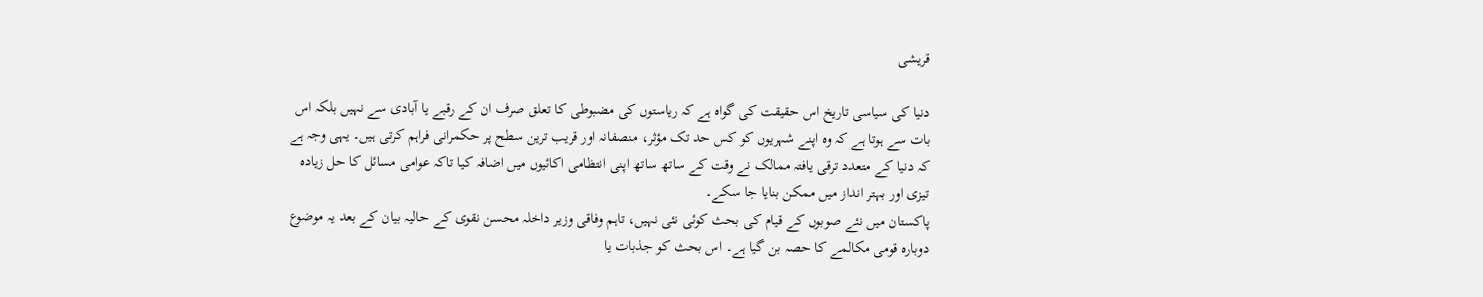قریشی

دنیا کی سیاسی تاریخ اس حقیقت کی گواہ ہے کہ ریاستوں کی مضبوطی کا تعلق صرف ان کے رقبے یا آبادی سے نہیں بلکہ اس بات سے ہوتا ہے کہ وہ اپنے شہریوں کو کس حد تک مؤثر، منصفانہ اور قریب ترین سطح پر حکمرانی فراہم کرتی ہیں۔ یہی وجہ ہے کہ دنیا کے متعدد ترقی یافتہ ممالک نے وقت کے ساتھ ساتھ اپنی انتظامی اکائیوں میں اضافہ کیا تاکہ عوامی مسائل کا حل زیادہ تیزی اور بہتر انداز میں ممکن بنایا جا سکے۔
پاکستان میں نئے صوبوں کے قیام کی بحث کوئی نئی نہیں، تاہم وفاقی وزیر داخلہ محسن نقوی کے حالیہ بیان کے بعد یہ موضوع دوبارہ قومی مکالمے کا حصہ بن گیا ہے۔ اس بحث کو جذبات یا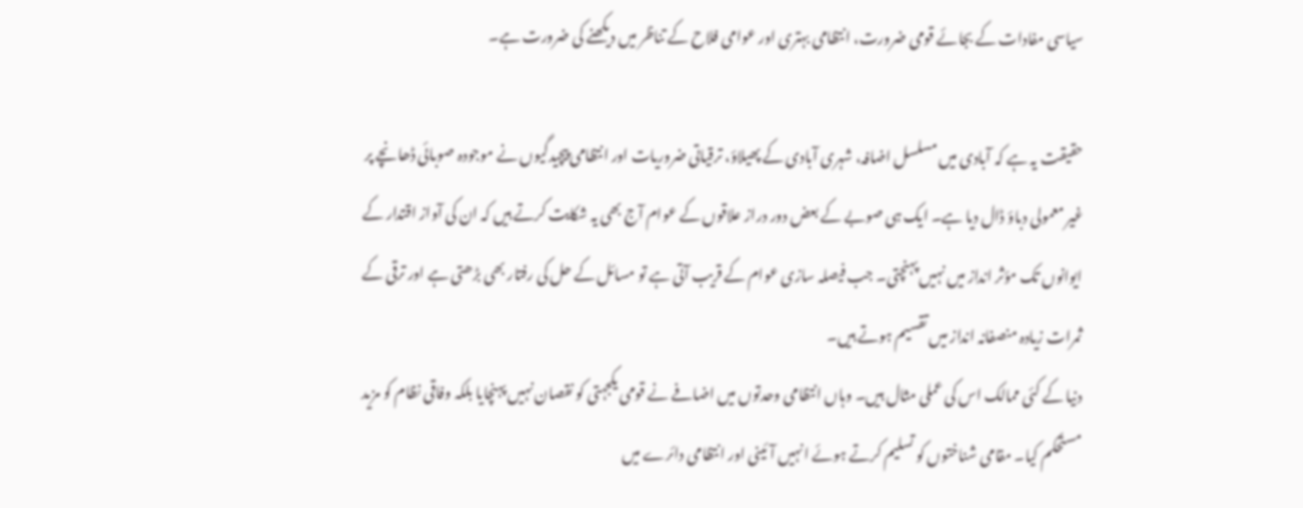سیاسی مفادات کے بجائے قومی ضرورت، انتظامی بہتری اور عوامی فلاح کے تناظر میں دیکھنے کی ضرورت ہے۔

حقیقت یہ ہے کہ آبادی میں مسلسل اضافہ، شہری آبادی کے پھیلاؤ، ترقیاتی ضروریات اور انتظامی پیچیدگیوں نے موجودہ صوبائی ڈھانچے پر غیر معمولی دباؤ ڈال دیا ہے۔ ایک ہی صوبے کے بعض دور دراز علاقوں کے عوام آج بھی یہ شکایت کرتے ہیں کہ ان کی آواز اقتدار کے ایوانوں تک مؤثر انداز میں نہیں پہنچتی۔ جب فیصلہ سازی عوام کے قریب آتی ہے تو مسائل کے حل کی رفتار بھی بڑھتی ہے اور ترقی کے ثمرات زیادہ منصفانہ انداز میں تقسیم ہوتے ہیں۔
دنیا کے کئی ممالک اس کی عملی مثال ہیں۔ وہاں انتظامی وحدتوں میں اضافے نے قومی یکجہتی کو نقصان نہیں پہنچایا بلکہ وفاقی نظام کو مزید مستحکم کیا۔ مقامی شناختوں کو تسلیم کرتے ہوئے انہیں آئینی اور انتظامی دائرے میں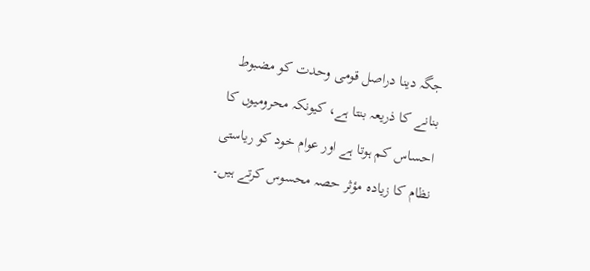جگہ دینا دراصل قومی وحدت کو مضبوط بنانے کا ذریعہ بنتا ہے، کیونکہ محرومیوں کا احساس کم ہوتا ہے اور عوام خود کو ریاستی نظام کا زیادہ مؤثر حصہ محسوس کرتے ہیں۔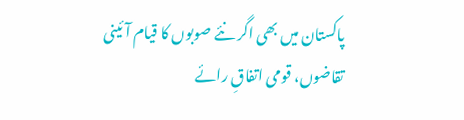پاکستان میں بھی اگر نئے صوبوں کا قیام آئینی تقاضوں، قومی اتفاقِ رائے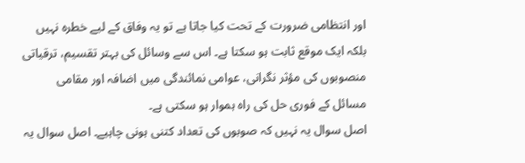اور انتظامی ضرورت کے تحت کیا جاتا ہے تو یہ وفاق کے لیے خطرہ نہیں بلکہ ایک موقع ثابت ہو سکتا ہے۔ اس سے وسائل کی بہتر تقسیم، ترقیاتی منصوبوں کی مؤثر نگرانی، عوامی نمائندگی میں اضافہ اور مقامی مسائل کے فوری حل کی راہ ہموار ہو سکتی ہے۔
اصل سوال یہ نہیں کہ صوبوں کی تعداد کتنی ہونی چاہیے۔ اصل سوال یہ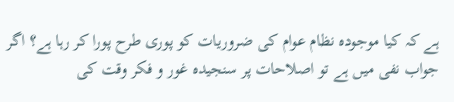ہے کہ کیا موجودہ نظام عوام کی ضروریات کو پوری طرح پورا کر رہا ہے؟ اگر جواب نفی میں ہے تو اصلاحات پر سنجیدہ غور و فکر وقت کی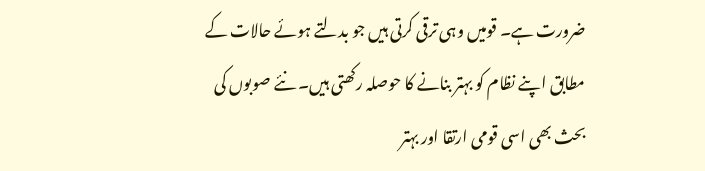ضرورت ہے۔ قومیں وہی ترقی کرتی ہیں جو بدلتے ہوئے حالات کے مطابق اپنے نظام کو بہتر بنانے کا حوصلہ رکھتی ہیں۔ نئے صوبوں کی بحث بھی اسی قومی ارتقا اور بہتر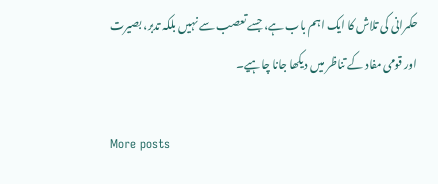حکمرانی کی تلاش کا ایک اہم باب ہے، جسے تعصب سے نہیں بلکہ تدبر، بصیرت اور قومی مفاد کے تناظر میں دیکھا جانا چاہیے۔

More posts